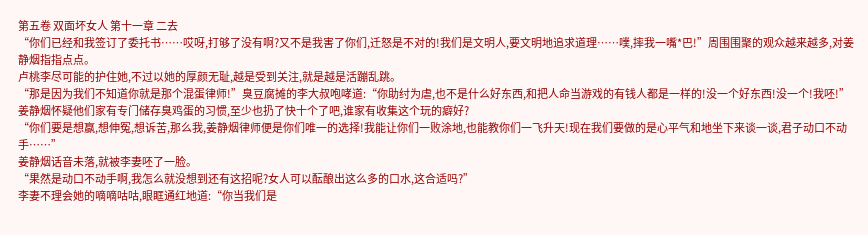第五卷 双面坏女人 第十一章 二去
“你们已经和我签订了委托书……哎呀,打够了没有啊?又不是我害了你们,迁怒是不对的!我们是文明人,要文明地追求道理……噗,摔我一嘴*巴!”周围围聚的观众越来越多,对姜静烟指指点点。
卢桃李尽可能的护住她,不过以她的厚颜无耻,越是受到关注,就是越是活蹦乱跳。
“那是因为我们不知道你就是那个混蛋律师!”臭豆腐摊的李大叔咆哮道:“你助纣为虐,也不是什么好东西,和把人命当游戏的有钱人都是一样的!没一个好东西!没一个!我呸!”
姜静烟怀疑他们家有专门储存臭鸡蛋的习惯,至少也扔了快十个了吧,谁家有收集这个玩的癖好?
“你们要是想赢,想伸冤,想诉苦,那么我,姜静烟律师便是你们唯一的选择!我能让你们一败涂地,也能教你们一飞升天!现在我们要做的是心平气和地坐下来谈一谈,君子动口不动手……”
姜静烟话音未落,就被李妻呸了一脸。
“果然是动口不动手啊,我怎么就没想到还有这招呢?女人可以酝酿出这么多的口水,这合适吗?”
李妻不理会她的嘀嘀咕咕,眼眶通红地道:“你当我们是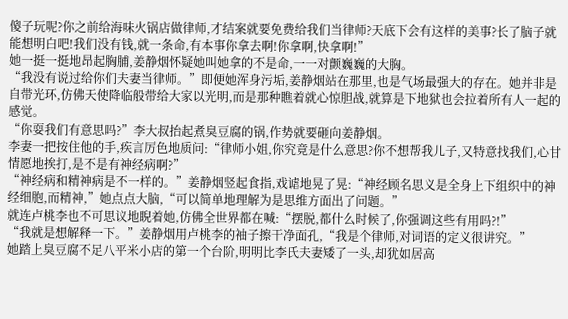傻子玩呢?你之前给海味火锅店做律师,才结案就要免费给我们当律师?天底下会有这样的美事?长了脑子就能想明白吧!我们没有钱,就一条命,有本事你拿去啊!你拿啊,快拿啊!”
她一挺一挺地昂起胸脯,姜静烟怀疑她叫她拿的不是命,一一对颤巍巍的大胸。
“我没有说过给你们夫妻当律师。”即便她浑身污垢,姜静烟站在那里,也是气场最强大的存在。她并非是自带光环,仿佛天使降临般带给大家以光明,而是那种瞧着就心惊胆战,就算是下地狱也会拉着所有人一起的感觉。
“你耍我们有意思吗?”李大叔抬起煮臭豆腐的锅,作势就要砸向姜静烟。
李妻一把按住他的手,疾言厉色地质问:“律师小姐,你究竟是什么意思?你不想帮我儿子,又特意找我们,心甘情愿地挨打,是不是有神经病啊?”
“神经病和精神病是不一样的。”姜静烟竖起食指,戏谑地晃了晃:“神经顾名思义是全身上下组织中的神经细胞,而精神,”她点点大脑,“可以简单地理解为是思维方面出了问题。”
就连卢桃李也不可思议地睨着她,仿佛全世界都在喊:“摆脱,都什么时候了,你强调这些有用吗?!”
“我就是想解释一下。”姜静烟用卢桃李的袖子擦干净面孔,“我是个律师,对词语的定义很讲究。”
她踏上臭豆腐不足八平米小店的第一个台阶,明明比李氏夫妻矮了一头,却犹如居高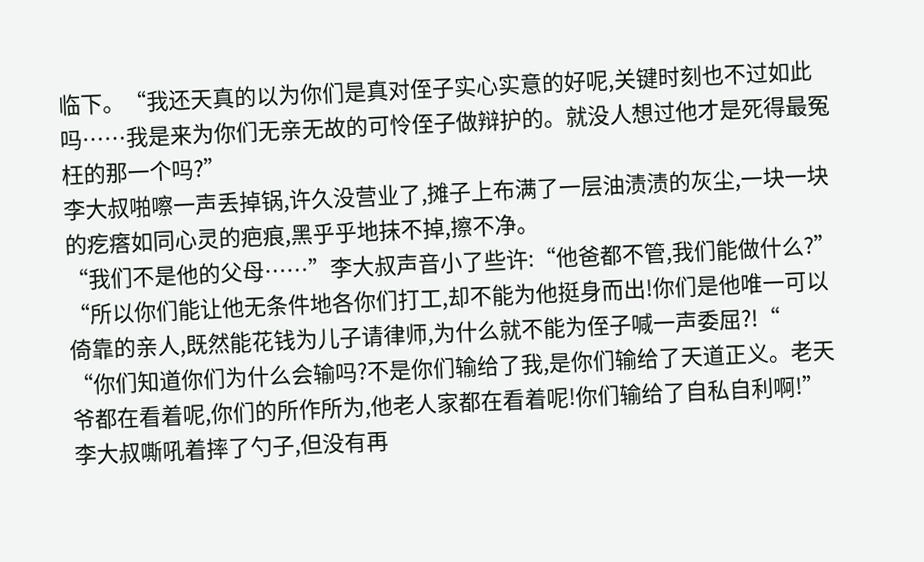临下。“我还天真的以为你们是真对侄子实心实意的好呢,关键时刻也不过如此吗……我是来为你们无亲无故的可怜侄子做辩护的。就没人想过他才是死得最冤枉的那一个吗?”
李大叔啪嚓一声丢掉锅,许久没营业了,摊子上布满了一层油渍渍的灰尘,一块一块的疙瘩如同心灵的疤痕,黑乎乎地抹不掉,擦不净。
“我们不是他的父母……”李大叔声音小了些许:“他爸都不管,我们能做什么?”
“所以你们能让他无条件地各你们打工,却不能为他挺身而出!你们是他唯一可以倚靠的亲人,既然能花钱为儿子请律师,为什么就不能为侄子喊一声委屈?!“
“你们知道你们为什么会输吗?不是你们输给了我,是你们输给了天道正义。老天爷都在看着呢,你们的所作所为,他老人家都在看着呢!你们输给了自私自利啊!”
李大叔嘶吼着摔了勺子,但没有再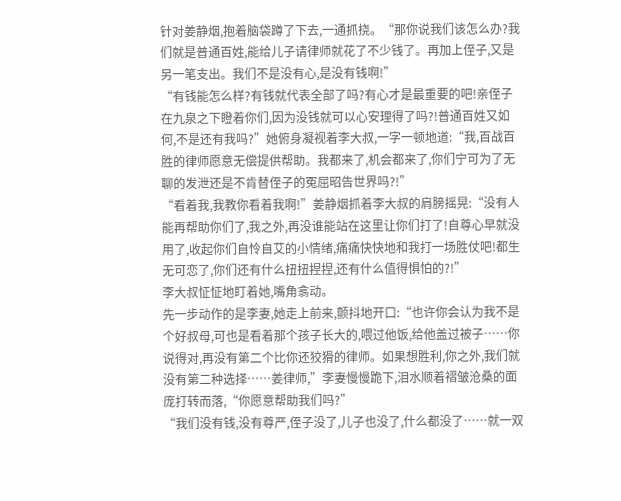针对姜静烟,抱着脑袋蹲了下去,一通抓挠。“那你说我们该怎么办?我们就是普通百姓,能给儿子请律师就花了不少钱了。再加上侄子,又是另一笔支出。我们不是没有心,是没有钱啊!”
“有钱能怎么样?有钱就代表全部了吗?有心才是最重要的吧!亲侄子在九泉之下瞪着你们,因为没钱就可以心安理得了吗?!普通百姓又如何,不是还有我吗?”她俯身凝视着李大叔,一字一顿地道:“我,百战百胜的律师愿意无偿提供帮助。我都来了,机会都来了,你们宁可为了无聊的发泄还是不肯替侄子的冤屈昭告世界吗?!”
“看着我,我教你看着我啊!”姜静烟抓着李大叔的肩膀摇晃:“没有人能再帮助你们了,我之外,再没谁能站在这里让你们打了!自尊心早就没用了,收起你们自怜自艾的小情绪,痛痛快快地和我打一场胜仗吧!都生无可恋了,你们还有什么扭扭捏捏,还有什么值得惧怕的?!”
李大叔怔怔地盯着她,嘴角翕动。
先一步动作的是李妻,她走上前来,颤抖地开口:“也许你会认为我不是个好叔母,可也是看着那个孩子长大的,喂过他饭,给他盖过被子……你说得对,再没有第二个比你还狡猾的律师。如果想胜利,你之外,我们就没有第二种选择……姜律师,”李妻慢慢跪下,泪水顺着褶皱沧桑的面庞打转而落,“你愿意帮助我们吗?”
“我们没有钱,没有尊严,侄子没了,儿子也没了,什么都没了……就一双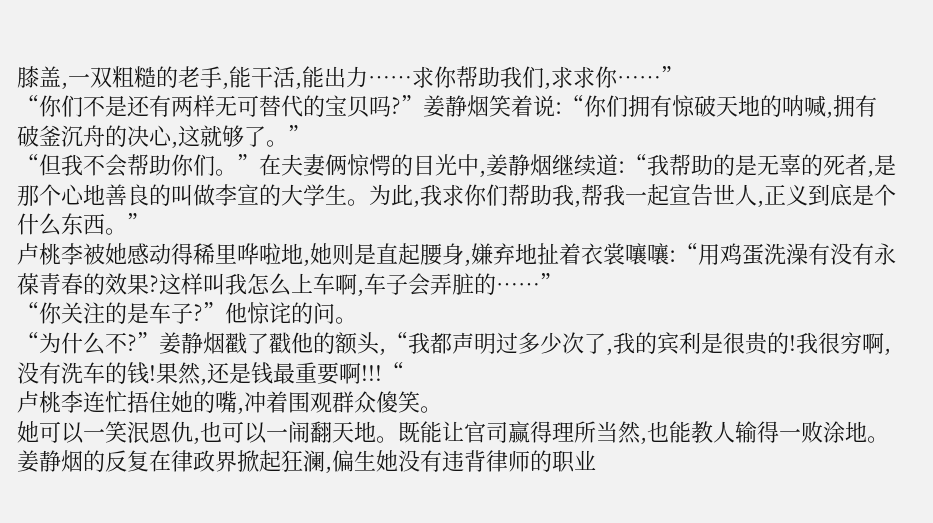膝盖,一双粗糙的老手,能干活,能出力……求你帮助我们,求求你……”
“你们不是还有两样无可替代的宝贝吗?”姜静烟笑着说:“你们拥有惊破天地的呐喊,拥有破釜沉舟的决心,这就够了。”
“但我不会帮助你们。”在夫妻俩惊愕的目光中,姜静烟继续道:“我帮助的是无辜的死者,是那个心地善良的叫做李宣的大学生。为此,我求你们帮助我,帮我一起宣告世人,正义到底是个什么东西。”
卢桃李被她感动得稀里哗啦地,她则是直起腰身,嫌弃地扯着衣裳嚷嚷:“用鸡蛋洗澡有没有永葆青春的效果?这样叫我怎么上车啊,车子会弄脏的……”
“你关注的是车子?”他惊诧的问。
“为什么不?”姜静烟戳了戳他的额头,“我都声明过多少次了,我的宾利是很贵的!我很穷啊,没有洗车的钱!果然,还是钱最重要啊!!!“
卢桃李连忙捂住她的嘴,冲着围观群众傻笑。
她可以一笑泯恩仇,也可以一闹翻天地。既能让官司赢得理所当然,也能教人输得一败涂地。
姜静烟的反复在律政界掀起狂澜,偏生她没有违背律师的职业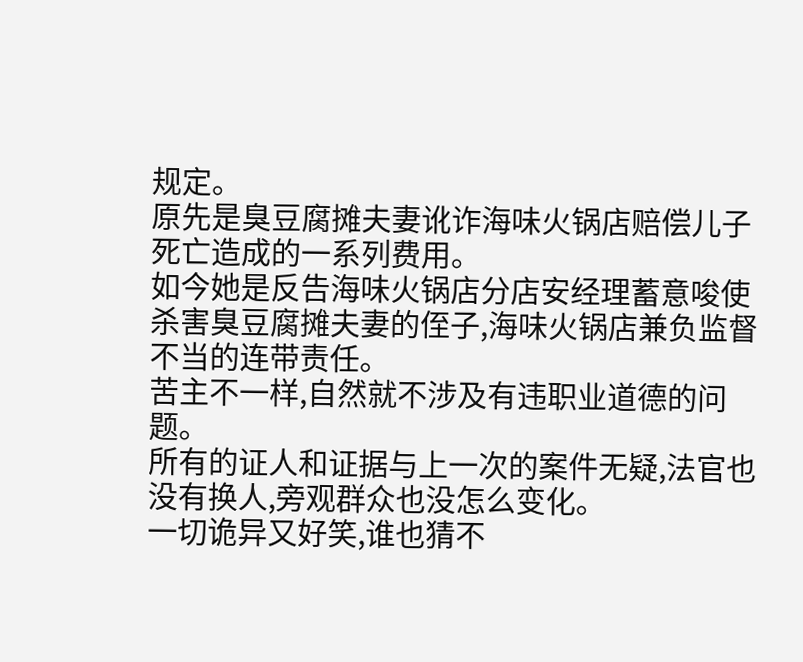规定。
原先是臭豆腐摊夫妻讹诈海味火锅店赔偿儿子死亡造成的一系列费用。
如今她是反告海味火锅店分店安经理蓄意唆使杀害臭豆腐摊夫妻的侄子,海味火锅店兼负监督不当的连带责任。
苦主不一样,自然就不涉及有违职业道德的问题。
所有的证人和证据与上一次的案件无疑,法官也没有换人,旁观群众也没怎么变化。
一切诡异又好笑,谁也猜不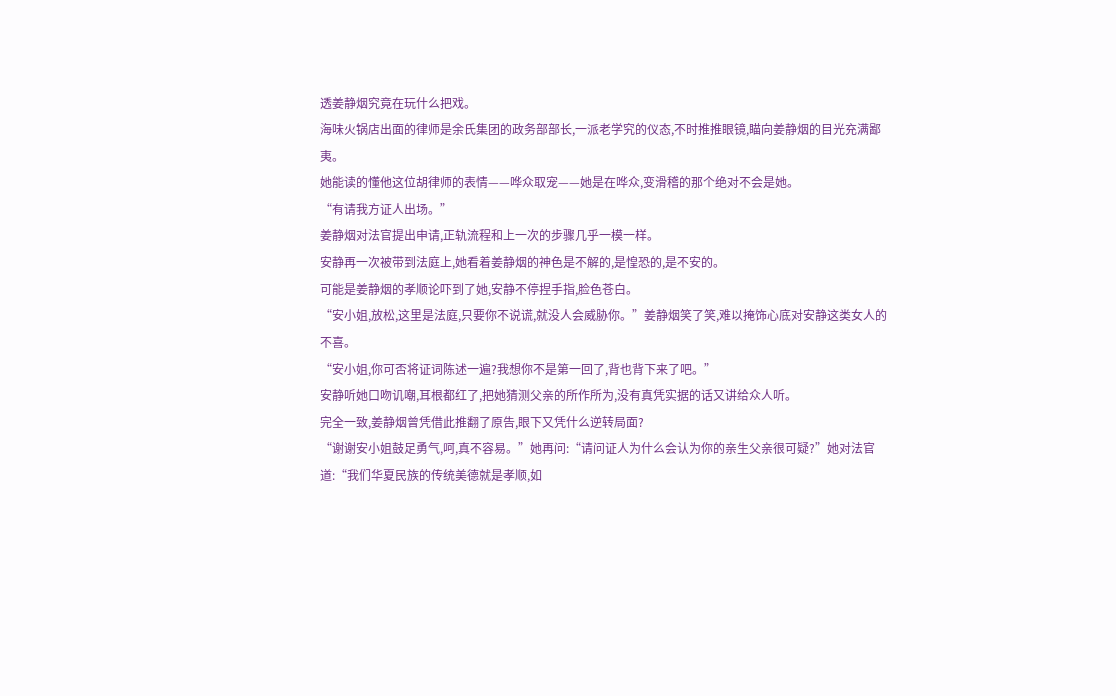透姜静烟究竟在玩什么把戏。
海味火锅店出面的律师是余氏集团的政务部部长,一派老学究的仪态,不时推推眼镜,瞄向姜静烟的目光充满鄙夷。
她能读的懂他这位胡律师的表情——哗众取宠——她是在哗众,变滑稽的那个绝对不会是她。
“有请我方证人出场。”
姜静烟对法官提出申请,正轨流程和上一次的步骤几乎一模一样。
安静再一次被带到法庭上,她看着姜静烟的神色是不解的,是惶恐的,是不安的。
可能是姜静烟的孝顺论吓到了她,安静不停捏手指,脸色苍白。
“安小姐,放松,这里是法庭,只要你不说谎,就没人会威胁你。”姜静烟笑了笑,难以掩饰心底对安静这类女人的不喜。
“安小姐,你可否将证词陈述一遍?我想你不是第一回了,背也背下来了吧。”
安静听她口吻讥嘲,耳根都红了,把她猜测父亲的所作所为,没有真凭实据的话又讲给众人听。
完全一致,姜静烟曾凭借此推翻了原告,眼下又凭什么逆转局面?
“谢谢安小姐鼓足勇气,呵,真不容易。”她再问:“请问证人为什么会认为你的亲生父亲很可疑?”她对法官道:“我们华夏民族的传统美德就是孝顺,如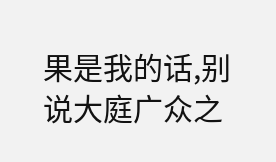果是我的话,别说大庭广众之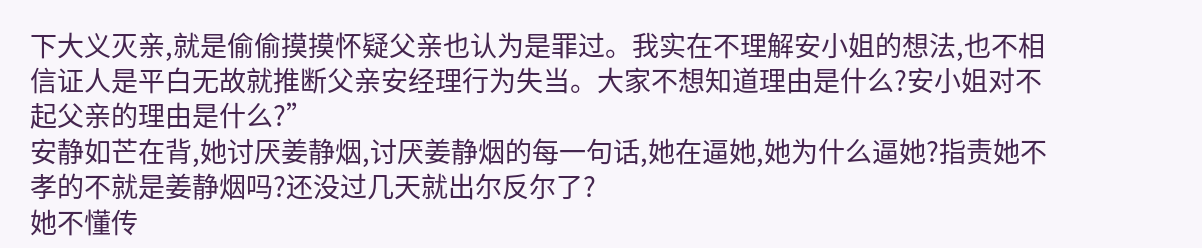下大义灭亲,就是偷偷摸摸怀疑父亲也认为是罪过。我实在不理解安小姐的想法,也不相信证人是平白无故就推断父亲安经理行为失当。大家不想知道理由是什么?安小姐对不起父亲的理由是什么?”
安静如芒在背,她讨厌姜静烟,讨厌姜静烟的每一句话,她在逼她,她为什么逼她?指责她不孝的不就是姜静烟吗?还没过几天就出尔反尔了?
她不懂传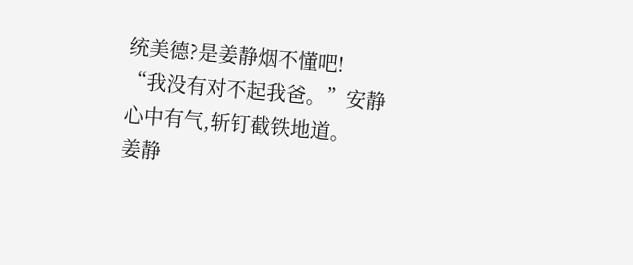统美德?是姜静烟不懂吧!
“我没有对不起我爸。”安静心中有气,斩钉截铁地道。
姜静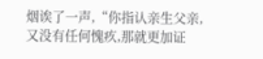烟诶了一声,“你指认亲生父亲,又没有任何愧疚,那就更加证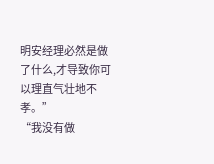明安经理必然是做了什么,才导致你可以理直气壮地不孝。”
“我没有做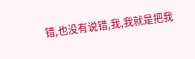错,也没有说错,我,我就是把我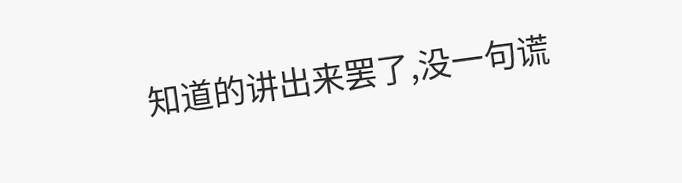知道的讲出来罢了,没一句谎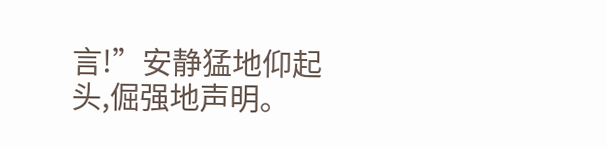言!”安静猛地仰起头,倔强地声明。